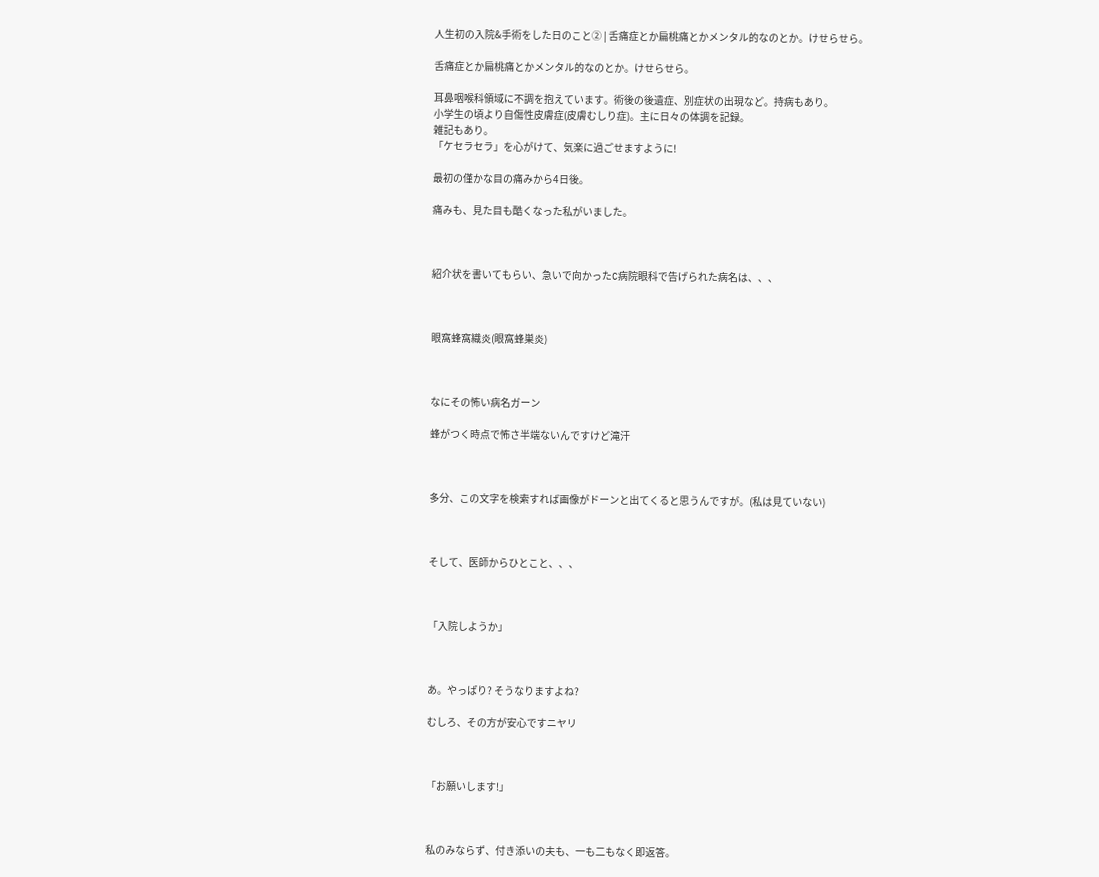人生初の入院&手術をした日のこと② | 舌痛症とか扁桃痛とかメンタル的なのとか。けせらせら。

舌痛症とか扁桃痛とかメンタル的なのとか。けせらせら。

耳鼻咽喉科領域に不調を抱えています。術後の後遺症、別症状の出現など。持病もあり。
小学生の頃より自傷性皮膚症(皮膚むしり症)。主に日々の体調を記録。
雑記もあり。
「ケセラセラ」を心がけて、気楽に過ごせますように!

最初の僅かな目の痛みから4日後。

痛みも、見た目も酷くなった私がいました。



紹介状を書いてもらい、急いで向かったC病院眼科で告げられた病名は、、、



眼窩蜂窩織炎(眼窩蜂巣炎)



なにその怖い病名ガーン

蜂がつく時点で怖さ半端ないんですけど滝汗



多分、この文字を検索すれば画像がドーンと出てくると思うんですが。(私は見ていない)



そして、医師からひとこと、、、



「入院しようか」



あ。やっぱり? そうなりますよね?

むしろ、その方が安心ですニヤリ



「お願いします!」



私のみならず、付き添いの夫も、一も二もなく即返答。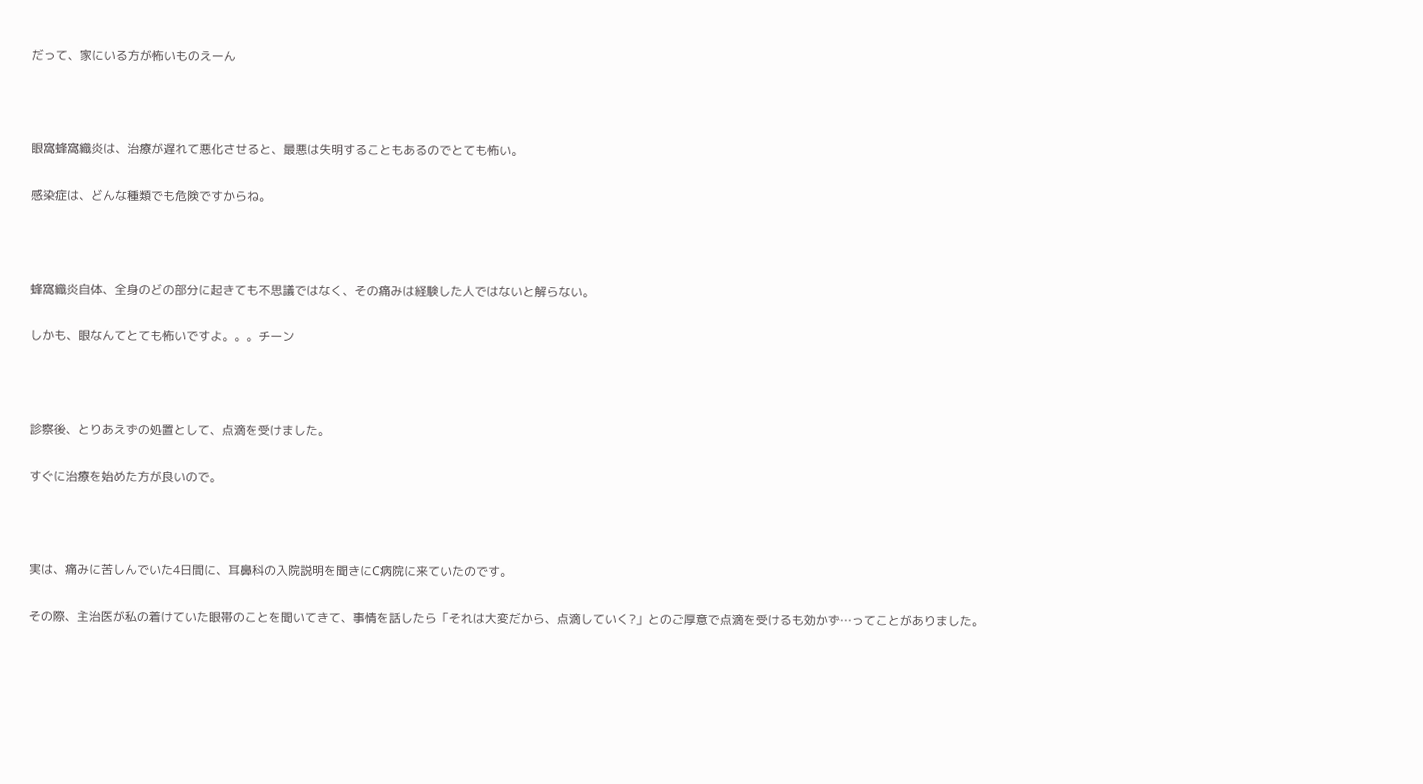だって、家にいる方が怖いものえーん



眼窩蜂窩織炎は、治療が遅れて悪化させると、最悪は失明することもあるのでとても怖い。

感染症は、どんな種類でも危険ですからね。



蜂窩織炎自体、全身のどの部分に起きても不思議ではなく、その痛みは経験した人ではないと解らない。

しかも、眼なんてとても怖いですよ。。。チーン



診察後、とりあえずの処置として、点滴を受けました。

すぐに治療を始めた方が良いので。



実は、痛みに苦しんでいた4日間に、耳鼻科の入院説明を聞きにC病院に来ていたのです。

その際、主治医が私の着けていた眼帯のことを聞いてきて、事情を話したら「それは大変だから、点滴していく?」とのご厚意で点滴を受けるも効かず…ってことがありました。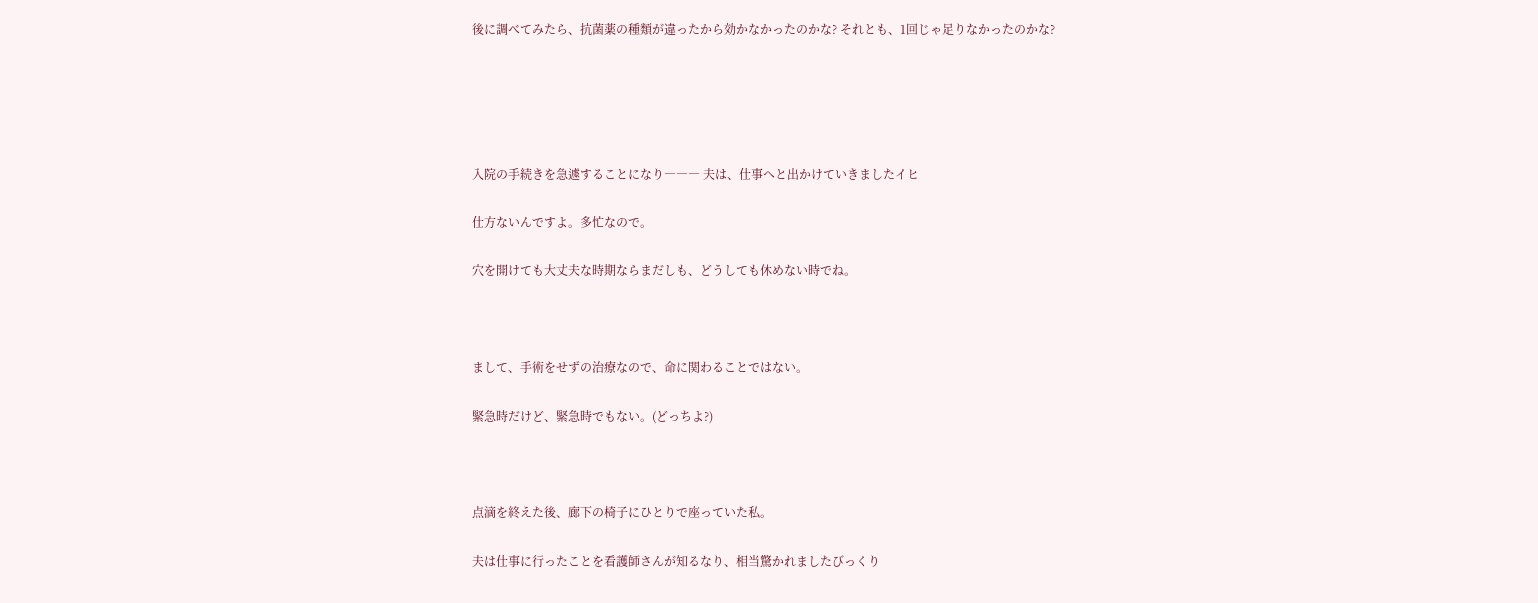後に調べてみたら、抗菌薬の種類が違ったから効かなかったのかな? それとも、1回じゃ足りなかったのかな?





入院の手続きを急遽することになり――― 夫は、仕事へと出かけていきましたイヒ

仕方ないんですよ。多忙なので。

穴を開けても大丈夫な時期ならまだしも、どうしても休めない時でね。



まして、手術をせずの治療なので、命に関わることではない。

緊急時だけど、緊急時でもない。(どっちよ?)



点滴を終えた後、廊下の椅子にひとりで座っていた私。

夫は仕事に行ったことを看護師さんが知るなり、相当驚かれましたびっくり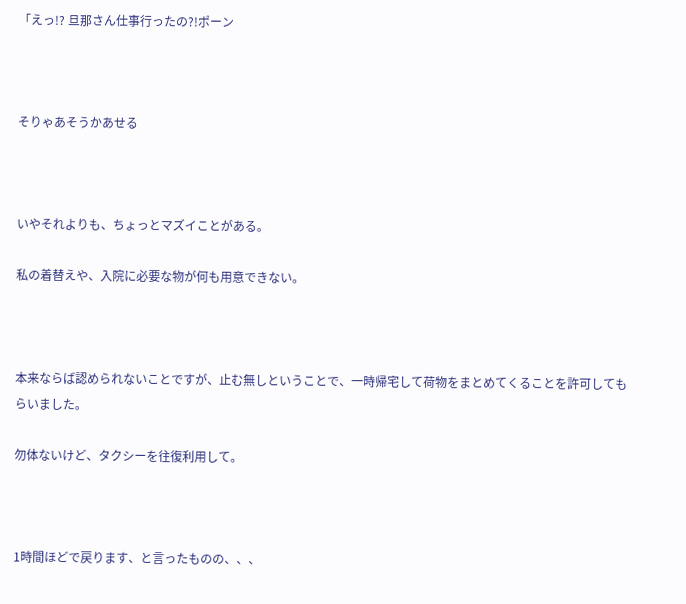「えっ!? 旦那さん仕事行ったの?!ポーン



そりゃあそうかあせる



いやそれよりも、ちょっとマズイことがある。

私の着替えや、入院に必要な物が何も用意できない。



本来ならば認められないことですが、止む無しということで、一時帰宅して荷物をまとめてくることを許可してもらいました。

勿体ないけど、タクシーを往復利用して。



1時間ほどで戻ります、と言ったものの、、、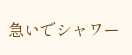急いでシャワー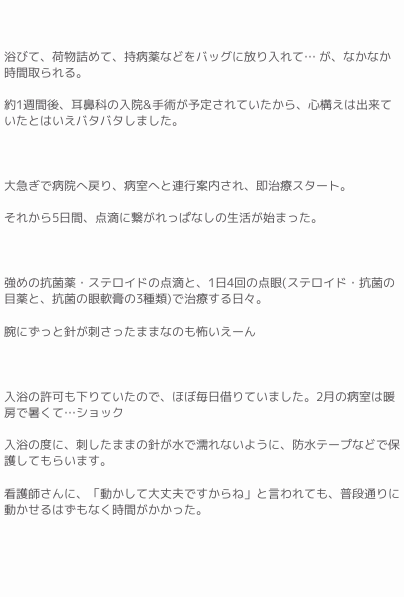浴びて、荷物詰めて、持病薬などをバッグに放り入れて… が、なかなか時間取られる。

約1週間後、耳鼻科の入院&手術が予定されていたから、心構えは出来ていたとはいえバタバタしました。



大急ぎで病院へ戻り、病室へと連行案内され、即治療スタート。

それから5日間、点滴に繋がれっぱなしの生活が始まった。



強めの抗菌薬・ステロイドの点滴と、1日4回の点眼(ステロイド・抗菌の目薬と、抗菌の眼軟膏の3種類)で治療する日々。

腕にずっと針が刺さったままなのも怖いえーん



入浴の許可も下りていたので、ほぼ毎日借りていました。2月の病室は暖房で暑くて…ショック

入浴の度に、刺したままの針が水で濡れないように、防水テープなどで保護してもらいます。

看護師さんに、「動かして大丈夫ですからね」と言われても、普段通りに動かせるはずもなく時間がかかった。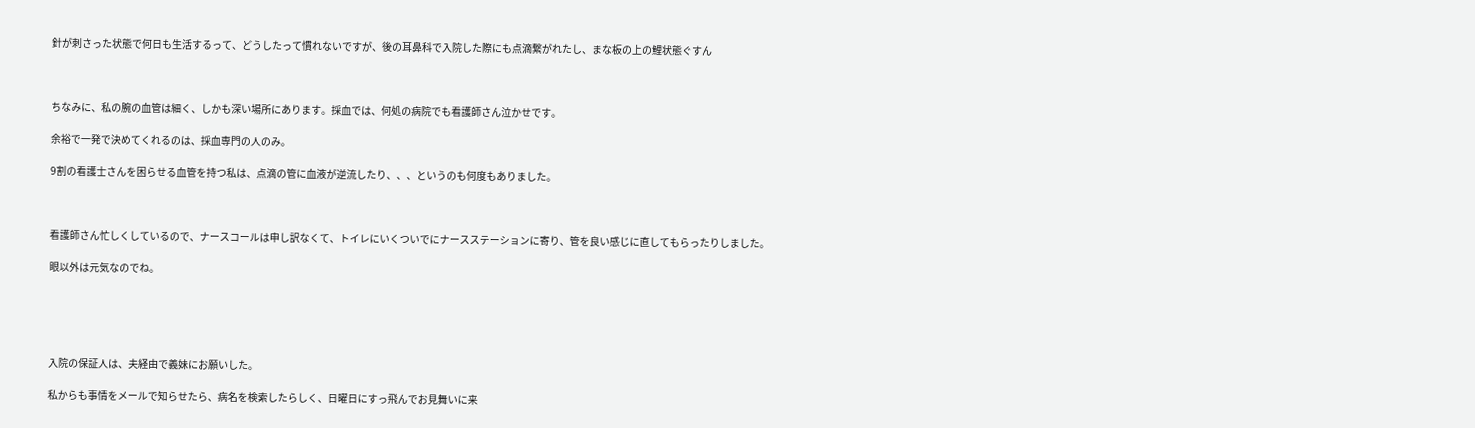針が刺さった状態で何日も生活するって、どうしたって慣れないですが、後の耳鼻科で入院した際にも点滴繋がれたし、まな板の上の鯉状態ぐすん



ちなみに、私の腕の血管は細く、しかも深い場所にあります。採血では、何処の病院でも看護師さん泣かせです。

余裕で一発で決めてくれるのは、採血専門の人のみ。

9割の看護士さんを困らせる血管を持つ私は、点滴の管に血液が逆流したり、、、というのも何度もありました。



看護師さん忙しくしているので、ナースコールは申し訳なくて、トイレにいくついでにナースステーションに寄り、管を良い感じに直してもらったりしました。

眼以外は元気なのでね。





入院の保証人は、夫経由で義妹にお願いした。

私からも事情をメールで知らせたら、病名を検索したらしく、日曜日にすっ飛んでお見舞いに来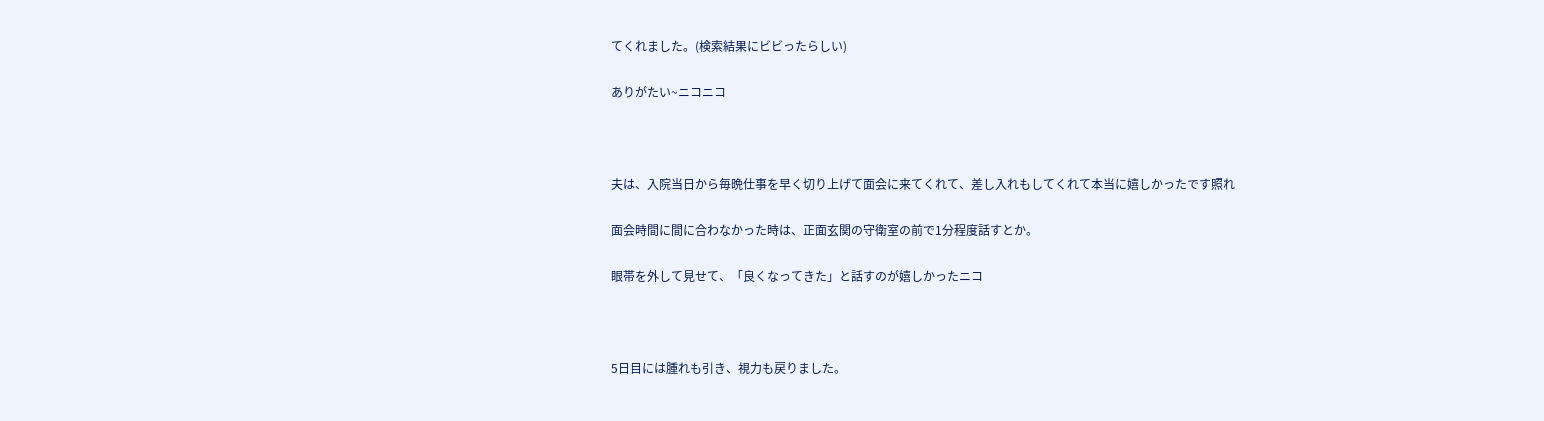てくれました。(検索結果にビビったらしい)

ありがたい~ニコニコ



夫は、入院当日から毎晩仕事を早く切り上げて面会に来てくれて、差し入れもしてくれて本当に嬉しかったです照れ

面会時間に間に合わなかった時は、正面玄関の守衛室の前で1分程度話すとか。

眼帯を外して見せて、「良くなってきた」と話すのが嬉しかったニコ



5日目には腫れも引き、視力も戻りました。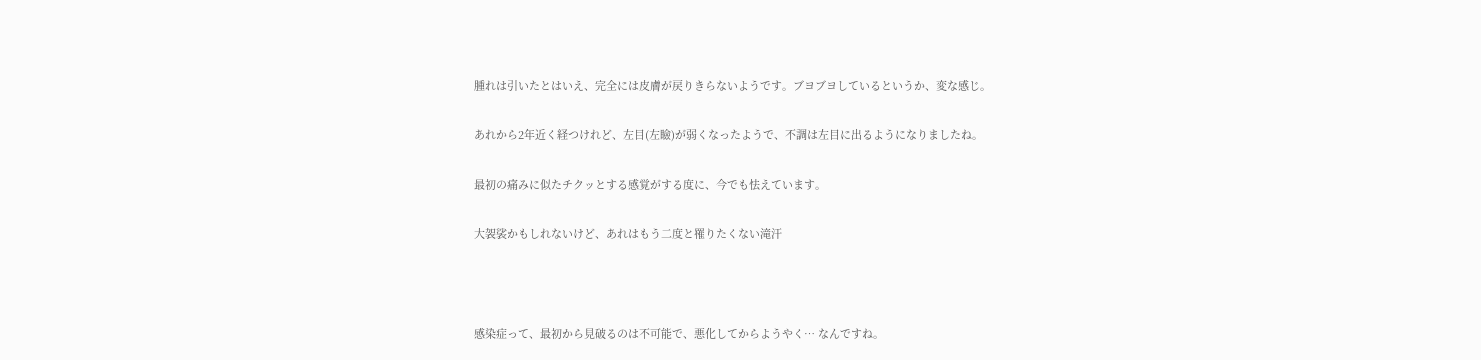腫れは引いたとはいえ、完全には皮膚が戻りきらないようです。ブヨブヨしているというか、変な感じ。

あれから2年近く経つけれど、左目(左瞼)が弱くなったようで、不調は左目に出るようになりましたね。

最初の痛みに似たチクッとする感覚がする度に、今でも怯えています。

大袈裟かもしれないけど、あれはもう二度と罹りたくない滝汗



感染症って、最初から見破るのは不可能で、悪化してからようやく… なんですね。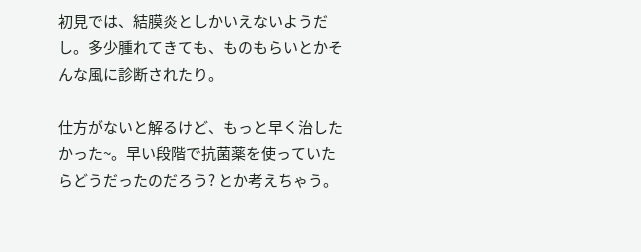初見では、結膜炎としかいえないようだし。多少腫れてきても、ものもらいとかそんな風に診断されたり。

仕方がないと解るけど、もっと早く治したかった~。早い段階で抗菌薬を使っていたらどうだったのだろう? とか考えちゃう。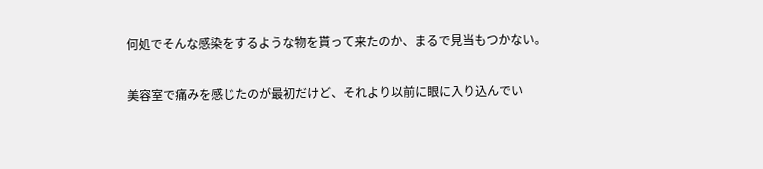何処でそんな感染をするような物を貰って来たのか、まるで見当もつかない。

美容室で痛みを感じたのが最初だけど、それより以前に眼に入り込んでい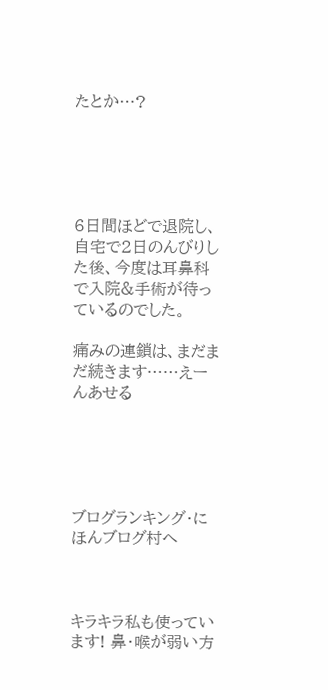たとか…?





6日間ほどで退院し、自宅で2日のんびりした後、今度は耳鼻科で入院&手術が待っているのでした。

痛みの連鎖は、まだまだ続きます……えーんあせる





ブログランキング・にほんブログ村へ



キラキラ私も使っています! 鼻・喉が弱い方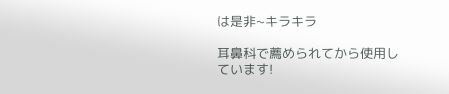は是非~キラキラ

耳鼻科で薦められてから使用しています!